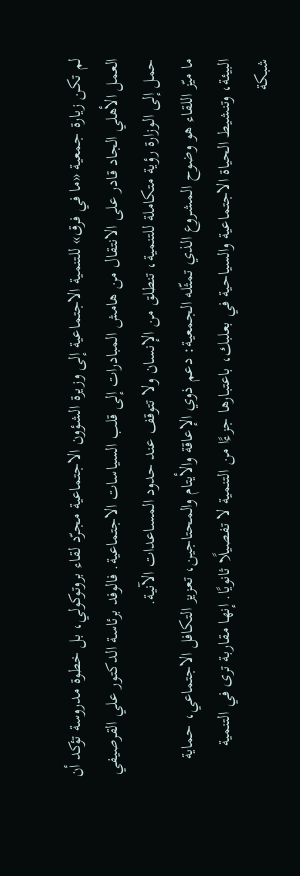لم تكن زيارة جمعية «ما في فرق» للتنمية الاجتماعية إلى وزيرة الشؤون الاجتماعية مجرّد لقاء بروتوكولي، بل خطوة مدروسة تؤكد أن العمل الأهلي الجاد قادر على الانتقال من هامش المبادرات إلى قلب السياسات الاجتماعية. فالوفد برئاسة الدكتور علي القرصيفي حمل إلى الوزارة رؤية متكاملة للتنمية، تنطلق من الإنسان ولا تتوقف عند حدود المساعدات الآنية.
ما ميّز اللقاء هو وضوح المشروع الذي تمثّله الجمعية: دعم ذوي الإعاقة والأيتام والمحتاجين، تعزيز التكافل الاجتماعي، حماية البيئة، وتنشيط الحياة الاجتماعية والسياحية في بعلبك، باعتبارها جزءًا من التنمية لا تفصيلًا ثانويًا. إنها مقاربة ترى في التنمية شبكة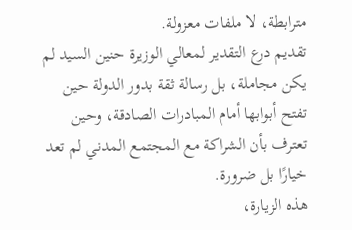مترابطة، لا ملفات معزولة.
تقديم درع التقدير لمعالي الوزيرة حنين السيد لم يكن مجاملة، بل رسالة ثقة بدور الدولة حين تفتح أبوابها أمام المبادرات الصادقة، وحين تعترف بأن الشراكة مع المجتمع المدني لم تعد خيارًا بل ضرورة.
هذه الزيارة،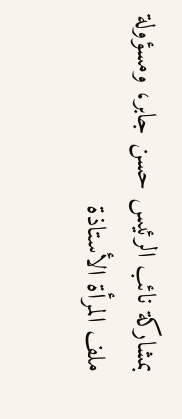بمشاركة نائب الرئيس حسن جابر، ومسؤولة ملف المرأة الأستاذة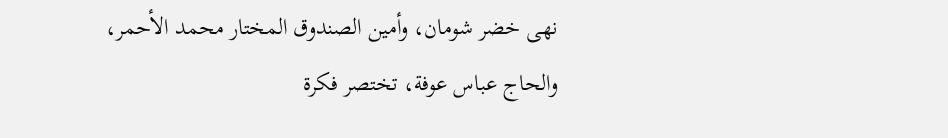نهى خضر شومان، وأمين الصندوق المختار محمد الأحمر، والحاج عباس عوفة، تختصر فكرة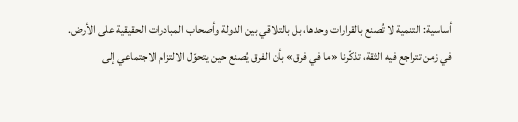أساسية: التنمية لا تُصنع بالقرارات وحدها، بل بالتلاقي بين الدولة وأصحاب المبادرات الحقيقية على الأرض.
في زمن تتراجع فيه الثقة، تذكّرنا «ما في فرق» بأن الفرق يُصنع حين يتحوّل الالتزام الاجتماعي إلى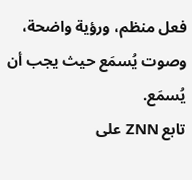فعل منظم، ورؤية واضحة، وصوت يُسمَع حيث يجب أن يُسمَع.
تابع ZNN على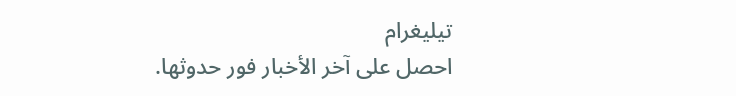تيليغرام
احصل على آخر الأخبار فور حدوثها.